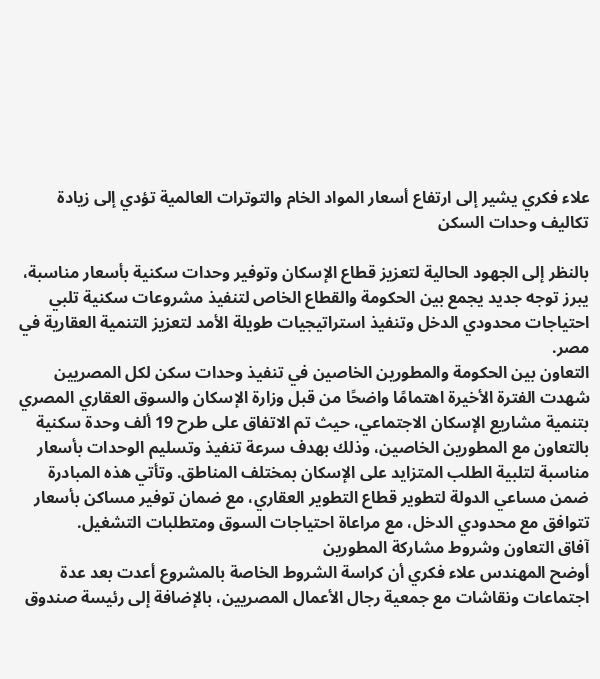علاء فكري يشير إلى ارتفاع أسعار المواد الخام والتوترات العالمية تؤدي إلى زيادة تكاليف وحدات السكن

بالنظر إلى الجهود الحالية لتعزيز قطاع الإسكان وتوفير وحدات سكنية بأسعار مناسبة، يبرز توجه جديد يجمع بين الحكومة والقطاع الخاص لتنفيذ مشروعات سكنية تلبي احتياجات محدودي الدخل وتنفيذ استراتيجيات طويلة الأمد لتعزيز التنمية العقارية في مصر.
التعاون بين الحكومة والمطورين الخاصين في تنفيذ وحدات سكن لكل المصريين
شهدت الفترة الأخيرة اهتمامًا واضحًا من قبل وزارة الإسكان والسوق العقاري المصري بتنمية مشاريع الإسكان الاجتماعي، حيث تم الاتفاق على طرح 19 ألف وحدة سكنية بالتعاون مع المطورين الخاصين، وذلك بهدف سرعة تنفيذ وتسليم الوحدات بأسعار مناسبة لتلبية الطلب المتزايد على الإسكان بمختلف المناطق. وتأتي هذه المبادرة ضمن مساعي الدولة لتطوير قطاع التطوير العقاري، مع ضمان توفير مساكن بأسعار تتوافق مع محدودي الدخل، مع مراعاة احتياجات السوق ومتطلبات التشغيل.
آفاق التعاون وشروط مشاركة المطورين
أوضح المهندس علاء فكري أن كراسة الشروط الخاصة بالمشروع أعدت بعد عدة اجتماعات ونقاشات مع جمعية رجال الأعمال المصريين، بالإضافة إلى رئيسة صندوق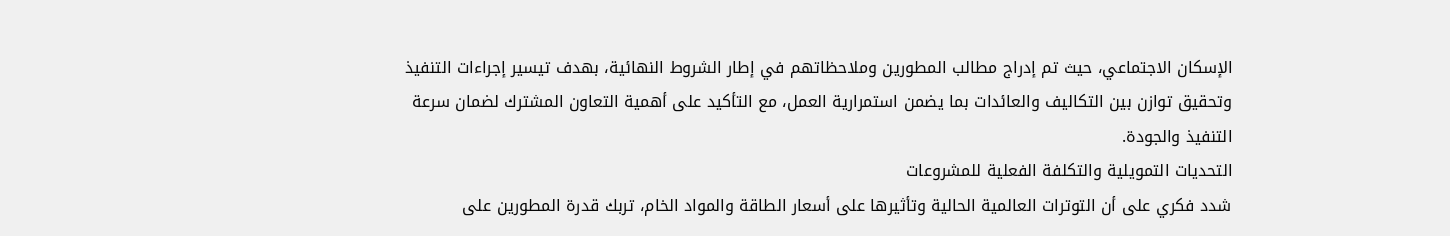الإسكان الاجتماعي، حيث تم إدراج مطالب المطورين وملاحظاتهم في إطار الشروط النهائية، بهدف تيسير إجراءات التنفيذ وتحقيق توازن بين التكاليف والعائدات بما يضمن استمرارية العمل، مع التأكيد على أهمية التعاون المشترك لضمان سرعة التنفيذ والجودة.
التحديات التمويلية والتكلفة الفعلية للمشروعات
شدد فكري على أن التوترات العالمية الحالية وتأثيرها على أسعار الطاقة والمواد الخام، تربك قدرة المطورين على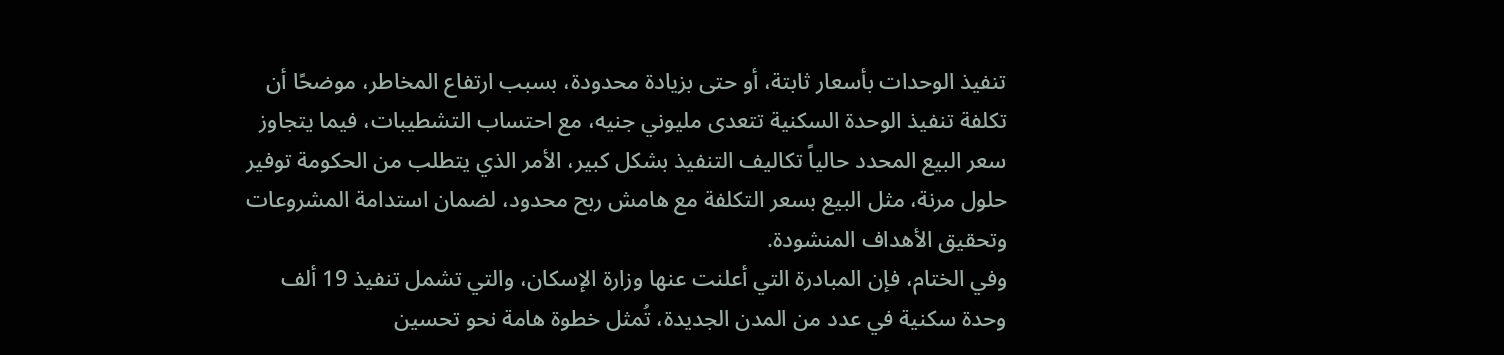تنفيذ الوحدات بأسعار ثابتة، أو حتى بزيادة محدودة، بسبب ارتفاع المخاطر، موضحًا أن تكلفة تنفيذ الوحدة السكنية تتعدى مليوني جنيه، مع احتساب التشطيبات، فيما يتجاوز سعر البيع المحدد حالياً تكاليف التنفيذ بشكل كبير، الأمر الذي يتطلب من الحكومة توفير حلول مرنة، مثل البيع بسعر التكلفة مع هامش ربح محدود، لضمان استدامة المشروعات وتحقيق الأهداف المنشودة.
وفي الختام، فإن المبادرة التي أعلنت عنها وزارة الإسكان، والتي تشمل تنفيذ 19 ألف وحدة سكنية في عدد من المدن الجديدة، تُمثل خطوة هامة نحو تحسين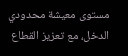مستوى معيشة محدودي الدخل، مع تعزيز القطاع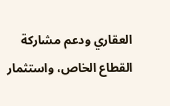العقاري ودعم مشاركة القطاع الخاص، واستثمار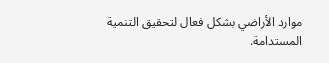موارد الأراضي بشكل فعال لتحقيق التنمية المستدامة.